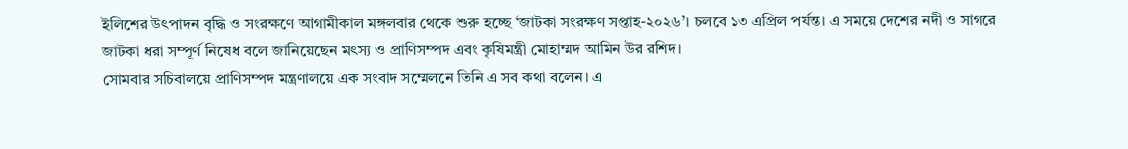ইলিশের উৎপাদন বৃদ্ধি ও সংরক্ষণে আগামীকাল মঙ্গলবার থেকে শুরু হচ্ছে ‘জাটকা সংরক্ষণ সপ্তাহ-২০২৬’। চলবে ১৩ এপ্রিল পর্যন্ত। এ সময়ে দেশের নদী ও সাগরে জাটকা ধরা সম্পূর্ণ নিষেধ বলে জানিয়েছেন মৎস্য ও প্রাণিসম্পদ এবং কৃষিমন্ত্রী মোহাম্মদ আমিন উর রশিদ।
সোমবার সচিবালয়ে প্রাণিসম্পদ মন্ত্রণালয়ে এক সংবাদ সম্মেলনে তিনি এ সব কথা বলেন। এ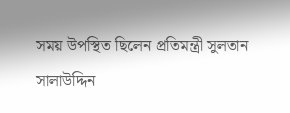সময় উপস্থিত ছিলেন প্রতিমন্ত্রী সুলতান সালাউদ্দিন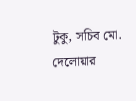টুকু, সচিব মো. দেলোয়ার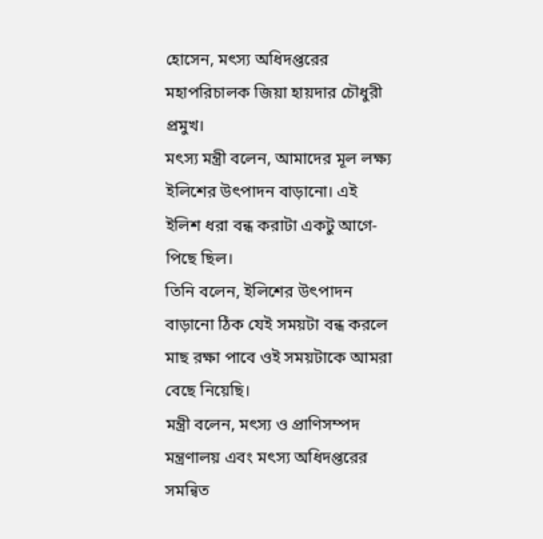হোসেন, মৎস্য অধিদপ্তরের মহাপরিচালক জিয়া হায়দার চৌধুরী প্রমুখ।
মৎস্য মন্ত্রী বলেন, আমাদের মূল লক্ষ্য ইলিশের উৎপাদন বাড়ানো। এই ইলিশ ধরা বন্ধ করাটা একটু আগে-পিছে ছিল।
তিনি বলেন, ইলিশের উৎপাদন বাড়ানো ঠিক যেই সময়টা বন্ধ করলে মাছ রক্ষা পাবে ওই সময়টাকে আমরা বেছে নিয়েছি।
মন্ত্রী বলেন, মৎস্য ও প্রাণিসম্পদ মন্ত্রণালয় এবং মৎস্য অধিদপ্তরের সমন্বিত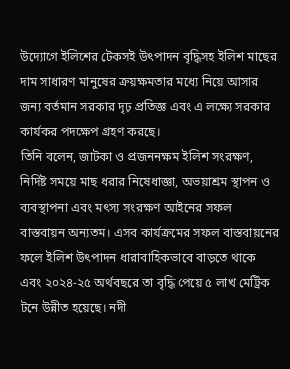উদ্যোগে ইলিশের টেকসই উৎপাদন বৃদ্ধিসহ ইলিশ মাছের দাম সাধারণ মানুষের ক্রয়ক্ষমতার মধ্যে নিয়ে আসার জন্য বর্তমান সরকার দৃঢ় প্রতিজ্ঞ এবং এ লক্ষ্যে সরকার কার্যকর পদক্ষেপ গ্রহণ করছে।
তিনি বলেন, জাটকা ও প্রজননক্ষম ইলিশ সংরক্ষণ, নির্দিষ্ট সময়ে মাছ ধরার নিষেধাজ্ঞা, অভয়াশ্রম স্থাপন ও ব্যবস্থাপনা এবং মৎস্য সংরক্ষণ আইনের সফল বাস্তবায়ন অন্যতম। এসব কার্যক্রমের সফল বাস্তবায়নের ফলে ইলিশ উৎপাদন ধারাবাহিকভাবে বাড়তে থাকে এবং ২০২৪-২৫ অর্থবছরে তা বৃদ্ধি পেয়ে ৫ লাখ মেট্রিক টনে উন্নীত হয়েছে। নদী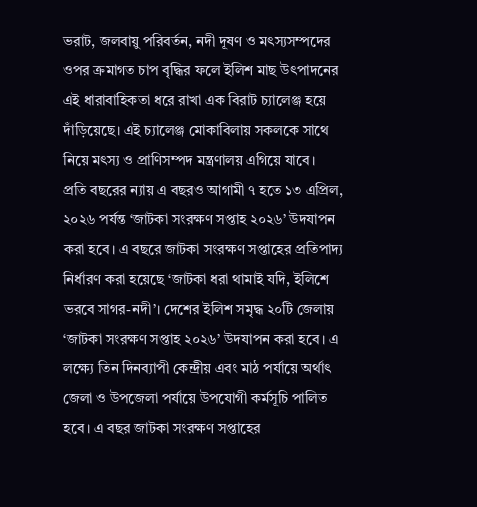ভরাট, জলবায়ু পরিবর্তন, নদী দূষণ ও মৎস্যসম্পদের ওপর ক্রমাগত চাপ বৃদ্ধির ফলে ইলিশ মাছ উৎপাদনের এই ধারাবাহিকতা ধরে রাখা এক বিরাট চ্যালেঞ্জ হয়ে দাঁড়িয়েছে। এই চ্যালেঞ্জ মোকাবিলায় সকলকে সাথে নিয়ে মৎস্য ও প্রাণিসম্পদ মন্ত্রণালয় এগিয়ে যাবে।
প্রতি বছরের ন্যায় এ বছরও আগামী ৭ হতে ১৩ এপ্রিল, ২০২৬ পর্যন্ত ‘জাটকা সংরক্ষণ সপ্তাহ ২০২৬’ উদযাপন করা হবে। এ বছরে জাটকা সংরক্ষণ সপ্তাহের প্রতিপাদ্য নির্ধারণ করা হয়েছে ‘জাটকা ধরা থামাই যদি, ইলিশে ভরবে সাগর-নদী’। দেশের ইলিশ সমৃদ্ধ ২০টি জেলায় ‘জাটকা সংরক্ষণ সপ্তাহ ২০২৬’ উদযাপন করা হবে। এ লক্ষ্যে তিন দিনব্যাপী কেন্দ্রীয় এবং মাঠ পর্যায়ে অর্থাৎ জেলা ও উপজেলা পর্যায়ে উপযোগী কর্মসূচি পালিত হবে। এ বছর জাটকা সংরক্ষণ সপ্তাহের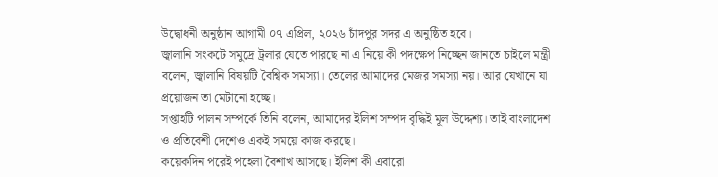উদ্বোধনী অনুষ্ঠান আগামী ০৭ এপ্রিল, ২০২৬ চাঁদপুর সদর এ অনুষ্ঠিত হবে।
জ্বালানি সংকটে সমুদ্রে ট্রলার যেতে পারছে না এ নিয়ে কী পদক্ষেপ নিচ্ছেন জানতে চাইলে মন্ত্রী বলেন, জ্বালানি বিষয়টি বৈশ্বিক সমস্যা। তেলের আমাদের মেজর সমস্যা নয়। আর যেখানে যা প্রয়োজন তা মেটানো হচ্ছে।
সপ্তাহটি পালন সম্পর্কে তিনি বলেন, আমাদের ইলিশ সম্পদ বৃদ্ধিই মূল উদ্দেশ্য। তাই বাংলাদেশ ও প্রতিবেশী দেশেও একই সময়ে কাজ করছে।
কয়েকদিন পরেই পহেলা বৈশাখ আসছে। ইলিশ কী এবারো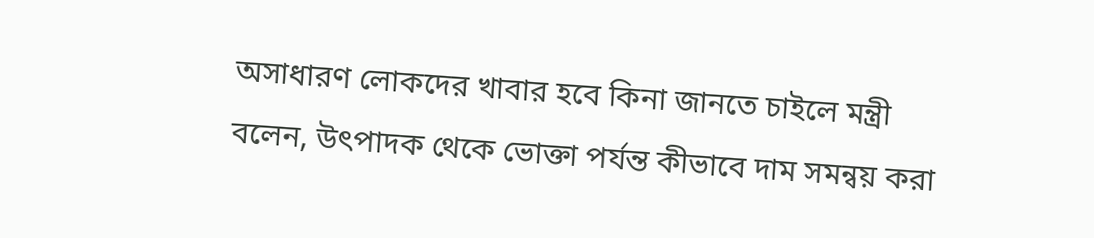অসাধারণ লোকদের খাবার হবে কিনা জানতে চাইলে মন্ত্রী বলেন, উৎপাদক থেকে ভোক্তা পর্যন্ত কীভাবে দাম সমন্বয় করা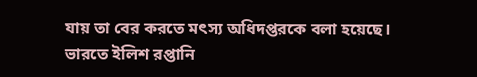যায় তা বের করতে মৎস্য অধিদপ্তরকে বলা হয়েছে।
ভারতে ইলিশ রপ্তানি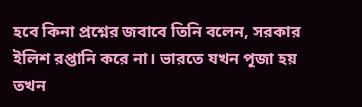হবে কিনা প্রশ্নের জবাবে তিনি বলেন, সরকার ইলিশ রপ্তানি করে না। ভারতে যখন পূজা হয় তখন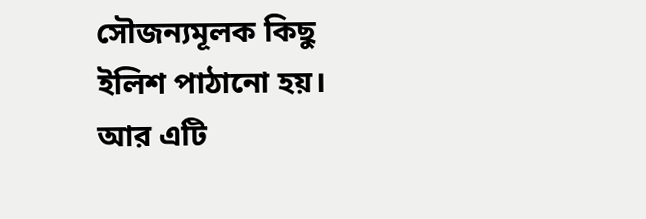সৌজন্যমূলক কিছু ইলিশ পাঠানো হয়। আর এটি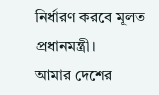নির্ধারণ করবে মূলত প্রধানমন্ত্রী।
আমার দেশের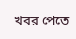খবর পেতে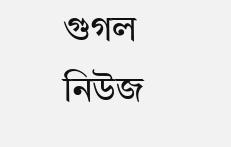গুগল নিউজ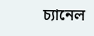চ্যানেল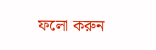ফলো করুন